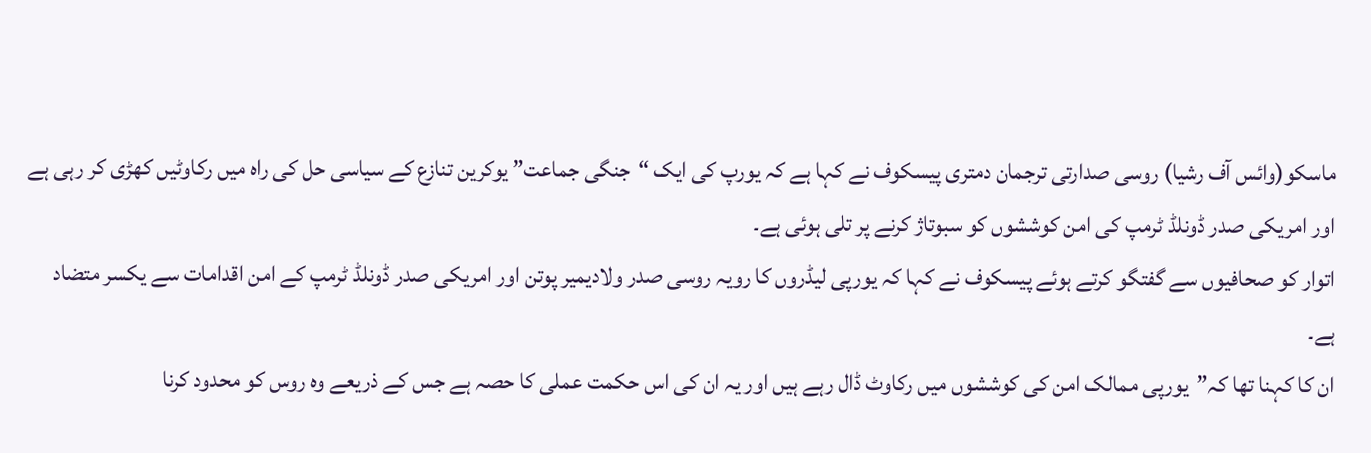ماسکو(وائس آف رشیا) روسی صدارتی ترجمان دمتری پیسکوف نے کہا ہے کہ یورپ کی ایک “جنگی جماعت” یوکرین تنازع کے سیاسی حل کی راہ میں رکاوٹیں کھڑی کر رہی ہے اور امریکی صدر ڈونلڈ ٹرمپ کی امن کوششوں کو سبوتاژ کرنے پر تلی ہوئی ہے۔
اتوار کو صحافیوں سے گفتگو کرتے ہوئے پیسکوف نے کہا کہ یورپی لیڈروں کا رویہ روسی صدر ولادیمیر پوتن اور امریکی صدر ڈونلڈ ٹرمپ کے امن اقدامات سے یکسر متضاد ہے۔
ان کا کہنا تھا کہ”یورپی ممالک امن کی کوششوں میں رکاوٹ ڈال رہے ہیں اور یہ ان کی اس حکمت عملی کا حصہ ہے جس کے ذریعے وہ روس کو محدود کرنا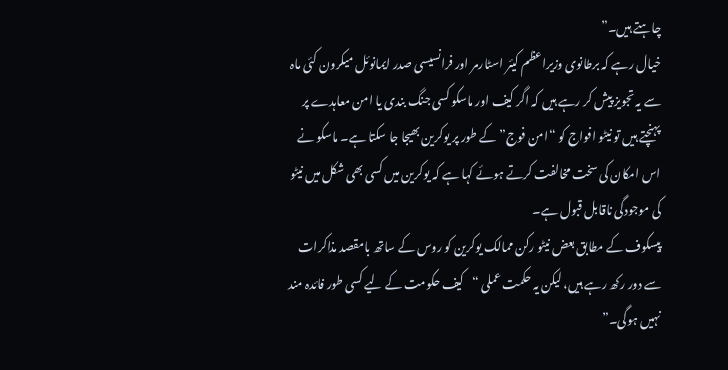چاہتے ہیں۔”
خیال رہے کہ برطانوی وزیراعظم کیئر اسٹارمر اور فرانسیسی صدر ایمانوئل میکرون کئی ماہ سے یہ تجویز پیش کر رہے ہیں کہ اگر کیف اور ماسکو کسی جنگ بندی یا امن معاہدے پر پہنچتے ہیں تو نیٹو افواج کو “امن فوج” کے طور پر یوکرین بھیجا جا سکتا ہے۔ ماسکو نے اس امکان کی سخت مخالفت کرتے ہوئے کہا ہے کہ یوکرین میں کسی بھی شکل میں نیٹو کی موجودگی ناقابل قبول ہے۔
پیسکوف کے مطابق بعض نیٹو رکن ممالک یوکرین کو روس کے ساتھ بامقصد مذاکرات سے دور رکھ رہے ہیں، لیکن یہ حکمت عملی “کیف حکومت کے لیے کسی طور فائدہ مند نہیں ہوگی۔”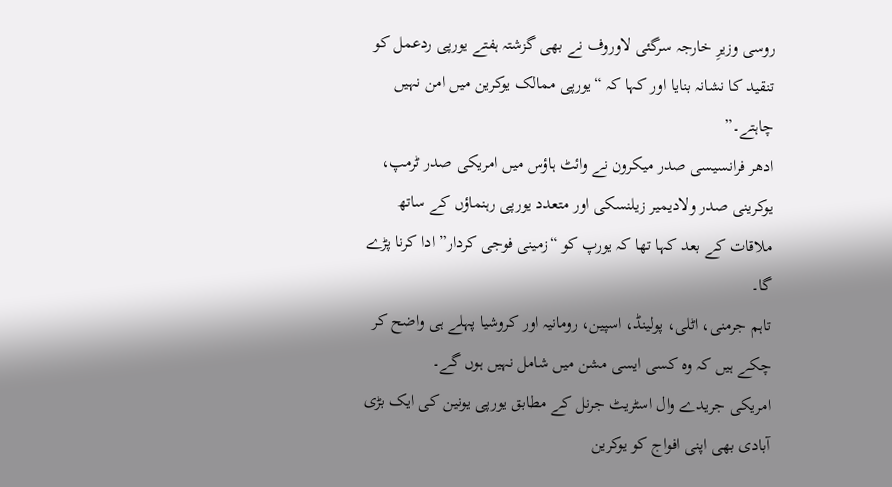روسی وزیرِ خارجہ سرگئی لاوروف نے بھی گزشتہ ہفتے یورپی ردعمل کو تنقید کا نشانہ بنایا اور کہا کہ “یورپی ممالک یوکرین میں امن نہیں چاہتے۔”
ادھر فرانسیسی صدر میکرون نے وائٹ ہاؤس میں امریکی صدر ٹرمپ، یوکرینی صدر ولادیمیر زیلنسکی اور متعدد یورپی رہنماؤں کے ساتھ ملاقات کے بعد کہا تھا کہ یورپ کو “زمینی فوجی کردار” ادا کرنا پڑے گا۔
تاہم جرمنی، اٹلی، پولینڈ، اسپین، رومانیہ اور کروشیا پہلے ہی واضح کر چکے ہیں کہ وہ کسی ایسی مشن میں شامل نہیں ہوں گے۔
امریکی جریدے وال اسٹریٹ جرنل کے مطابق یورپی یونین کی ایک بڑی آبادی بھی اپنی افواج کو یوکرین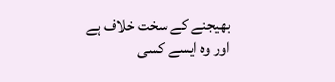بھیجنے کے سخت خلاف ہے اور وہ ایسے کسی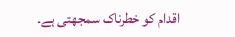اقدام کو خطرناک سمجھتی ہے۔